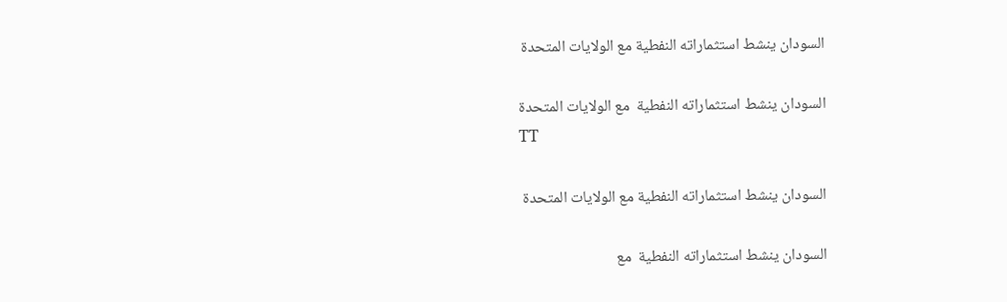السودان ينشط استثماراته النفطية مع الولايات المتحدة

السودان ينشط استثماراته النفطية  مع الولايات المتحدة
TT

السودان ينشط استثماراته النفطية مع الولايات المتحدة

السودان ينشط استثماراته النفطية  مع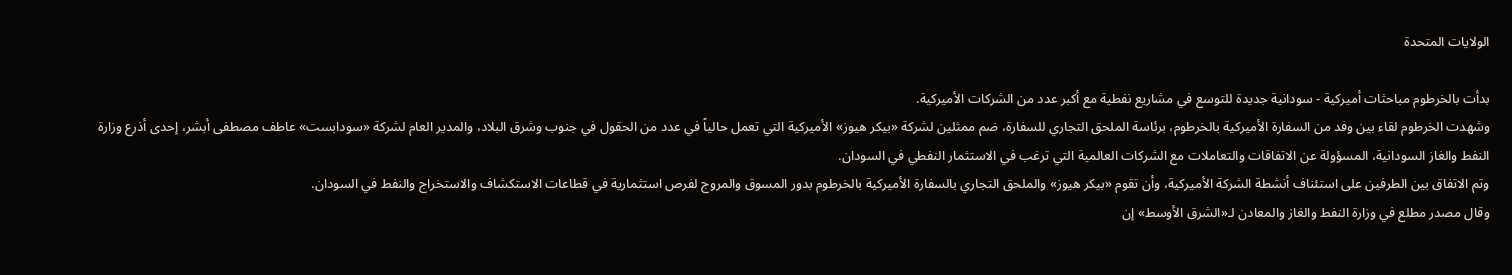الولايات المتحدة

بدأت بالخرطوم مباحثات أميركية - سودانية جديدة للتوسع في مشاريع نفطية مع أكبر عدد من الشركات الأميركية.
وشهدت الخرطوم لقاء بين وفد من السفارة الأميركية بالخرطوم، برئاسة الملحق التجاري للسفارة، ضم ممثلين لشركة «بيكر هيوز» الأميركية التي تعمل حالياً في عدد من الحقول في جنوب وشرق البلاد، والمدير العام لشركة «سودابست» عاطف مصطفى أبشر، إحدى أذرع وزارة النفط والغاز السودانية، المسؤولة عن الاتفاقات والتعاملات مع الشركات العالمية التي ترغب في الاستثمار النفطي في السودان.
وتم الاتفاق بين الطرفين على استئناف أنشطة الشركة الأميركية، وأن تقوم «بيكر هيوز» والملحق التجاري بالسفارة الأميركية بالخرطوم بدور المسوق والمروج لفرص استثمارية في قطاعات الاستكشاف والاستخراج والنفط في السودان.
وقال مصدر مطلع في وزارة النفط والغاز والمعادن لـ«الشرق الأوسط» إن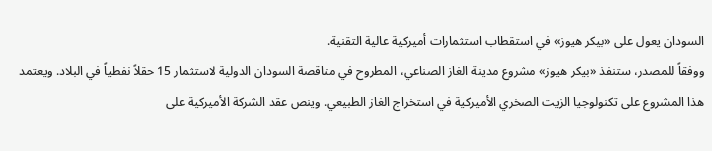السودان يعول على «بيكر هيوز» في استقطاب استثمارات أميركية عالية التقنية.
ووفقاً للمصدر، ستنفذ «بيكر هيوز» مشروع مدينة الغاز الصناعي، المطروح في مناقصة السودان الدولية لاستثمار 15 حقلاً نفطياً في البلاد. ويعتمد هذا المشروع على تكنولوجيا الزيت الصخري الأميركية في استخراج الغاز الطبيعي. وينص عقد الشركة الأميركية على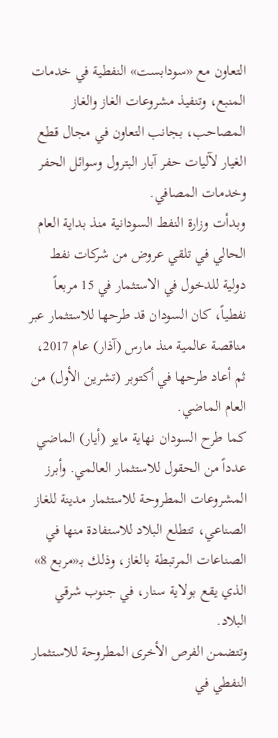التعاون مع «سودابست» النفطية في خدمات المنبع، وتنفيذ مشروعات الغاز والغاز المصاحب، بجانب التعاون في مجال قطع الغيار لآليات حفر آبار البترول وسوائل الحفر وخدمات المصافي.
وبدأت وزارة النفط السودانية منذ بداية العام الحالي في تلقي عروض من شركات نفط دولية للدخول في الاستثمار في 15 مربعاً نفطياً، كان السودان قد طرحها للاستثمار عبر مناقصة عالمية منذ مارس (آذار) عام 2017، ثم أعاد طرحها في أكتوبر (تشرين الأول) من العام الماضي.
كما طرح السودان نهاية مايو (أيار) الماضي عدداً من الحقول للاستثمار العالمي. وأبرز المشروعات المطروحة للاستثمار مدينة للغاز الصناعي، تتطلع البلاد للاستفادة منها في الصناعات المرتبطة بالغاز، وذلك بـ«مربع 8» الذي يقع بولاية سنار، في جنوب شرقي البلاد.
وتتضمن الفرص الأخرى المطروحة للاستثمار النفطي في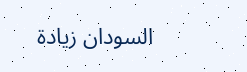السودان زيادة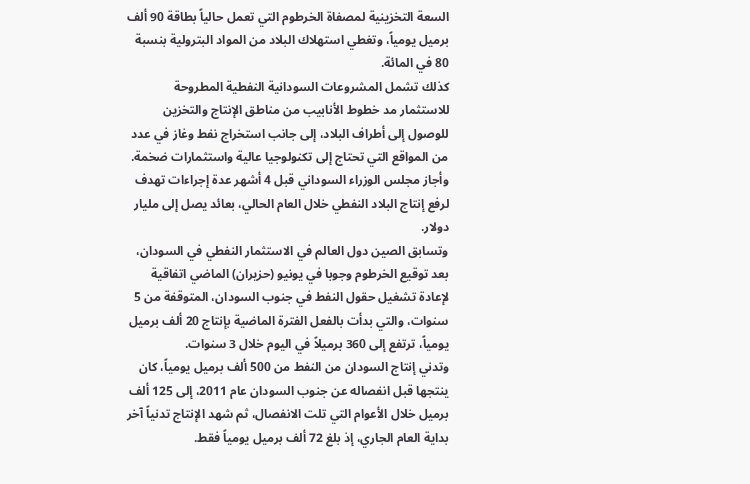السعة التخزينية لمصفاة الخرطوم التي تعمل حالياً بطاقة 90 ألف برميل يومياً، وتغطي استهلاك البلاد من المواد البترولية بنسبة 80 في المائة.
كذلك تشمل المشروعات السودانية النفطية المطروحة للاستثمار مد خطوط الأنابيب من مناطق الإنتاج والتخزين للوصول إلى أطراف البلاد، إلى جانب استخراج نفط وغاز في عدد من المواقع التي تحتاج إلى تكنولوجيا عالية واستثمارات ضخمة.
وأجاز مجلس الوزراء السوداني قبل 4 أشهر عدة إجراءات تهدف لرفع إنتاج البلاد النفطي خلال العام الحالي، بعائد يصل إلى مليار دولار.
وتسابق الصين دول العالم في الاستثمار النفطي في السودان، بعد توقيع الخرطوم وجوبا في يونيو (حزيران) الماضي اتفاقية لإعادة تشغيل حقول النفط في جنوب السودان، المتوقفة من 5 سنوات، والتي بدأت بالفعل الفترة الماضية بإنتاج 20 ألف برميل يومياً، ترتفع إلى 360 برميلاً في اليوم خلال 3 سنوات.
وتدني إنتاج السودان من النفط من 500 ألف برميل يومياً، كان ينتجها قبل انفصاله عن جنوب السودان عام 2011، إلى 125 ألف برميل خلال الأعوام التي تلت الانفصال، ثم شهد الإنتاج تدنياً آخر بداية العام الجاري، إذ بلغ 72 ألف برميل يومياً فقط.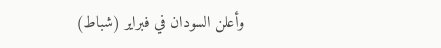وأعلن السودان في فبراير (شباط)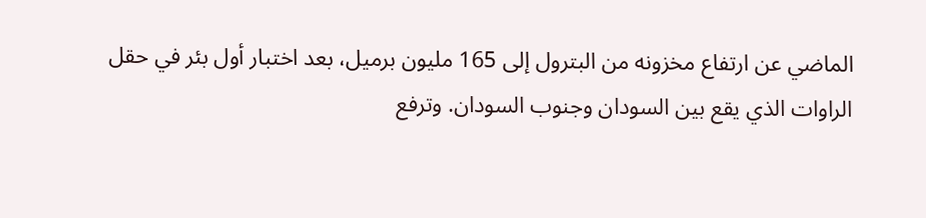الماضي عن ارتفاع مخزونه من البترول إلى 165 مليون برميل، بعد اختبار أول بئر في حقل الراوات الذي يقع بين السودان وجنوب السودان. وترفع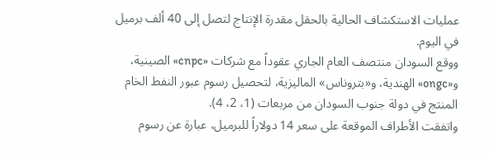عمليات الاستكشاف الحالية بالحقل مقدرة الإنتاج لتصل إلى 40 ألف برميل في اليوم.
ووقع السودان منتصف العام الجاري عقوداً مع شركات «cnpc» الصينية، و«ongc» الهندية، و«بتروناس» الماليزية، لتحصيل رسوم عبور النفط الخام المنتج في دولة جنوب السودان من مربعات (1، 2، 4).
واتفقت الأطراف الموقعة على سعر 14 دولاراً للبرميل، عبارة عن رسوم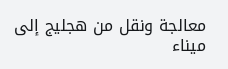معالجة ونقل من هجليج إلى ميناء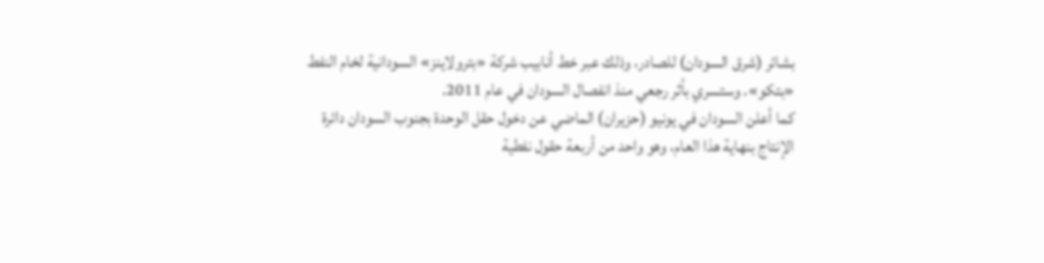بشائر (شرق السودان) للصادر، وذلك عبر خط أنابيب شركة «بترولاينز» السودانية لخام النفط «بتكو». وستسري بأثر رجعي منذ انفصال السودان في عام 2011.
كما أعلن السودان في يونيو (حزيران) الماضي عن دخول حقل الوحدة بجنوب السودان دائرة الإنتاج بنهاية هذا العام، وهو واحد من أربعة حقول نفطية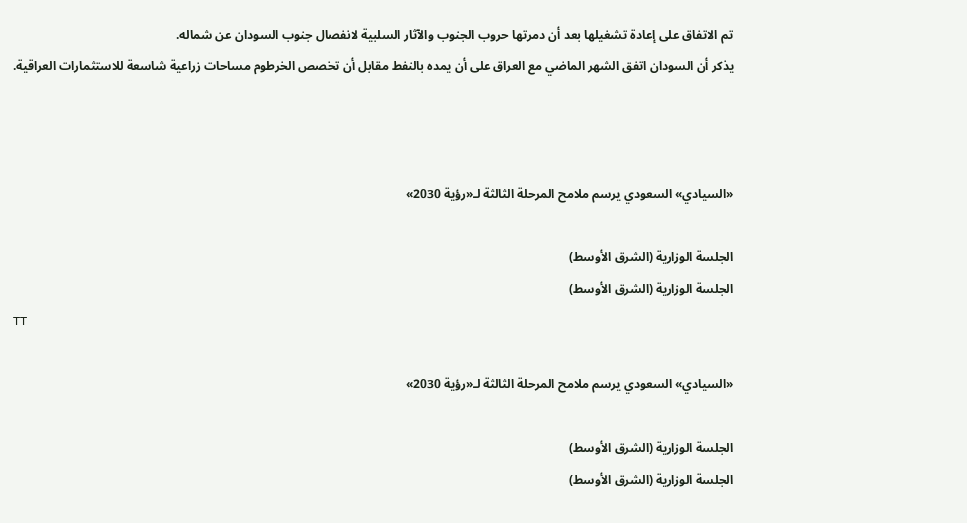تم الاتفاق على إعادة تشغيلها بعد أن دمرتها حروب الجنوب والآثار السلبية لانفصال جنوب السودان عن شماله.
يذكر أن السودان اتفق الشهر الماضي مع العراق على أن يمده بالنفط مقابل أن تخصص الخرطوم مساحات زراعية شاسعة للاستثمارات العراقية.



«السيادي» السعودي يرسم ملامح المرحلة الثالثة لـ«رؤية 2030»

الجلسة الوزارية (الشرق الأوسط)
الجلسة الوزارية (الشرق الأوسط)
TT

«السيادي» السعودي يرسم ملامح المرحلة الثالثة لـ«رؤية 2030»

الجلسة الوزارية (الشرق الأوسط)
الجلسة الوزارية (الشرق الأوسط)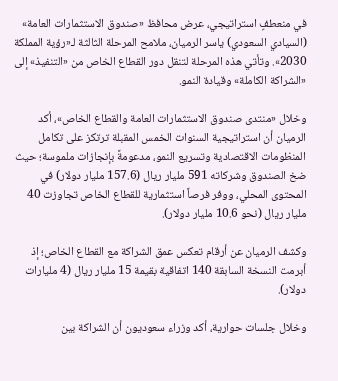في منعطفٍ استراتيجي، عرض محافظ «صندوق الاستثمارات العامة» (السيادي السعودي) ياسر الرميان، ملامح المرحلة الثالثة لـ«رؤية المملكة 2030». وتأتي هذه المرحلة لتنقل دور القطاع الخاص من «التنفيذ» إلى «الشراكة الكاملة» وقيادة النمو.

وخلال «منتدى صندوق الاستثمارات العامة والقطاع الخاص»، أكد الرميان أن استراتيجية السنوات الخمس المقبلة ترتكز على تكامل المنظومات الاقتصادية وتسريع النمو، مدعومةً بإنجازات ملموسة؛ حيث ضخ الصندوق وشركاته 591 مليار ريال (157.6 مليار دولار) في المحتوى المحلي، ووفر فرصاً استثمارية للقطاع الخاص تجاوزت 40 مليار ريال (نحو 10.6 مليار دولار).

وكشف الرميان عن أرقام تعكس عمق الشراكة مع القطاع الخاص؛ إذ أبرمت النسخة السابقة 140 اتفاقية بقيمة 15 مليار ريال (4 مليارات دولار).

وخلال جلسات حوارية، أكد وزراء سعوديون أن الشراكة بين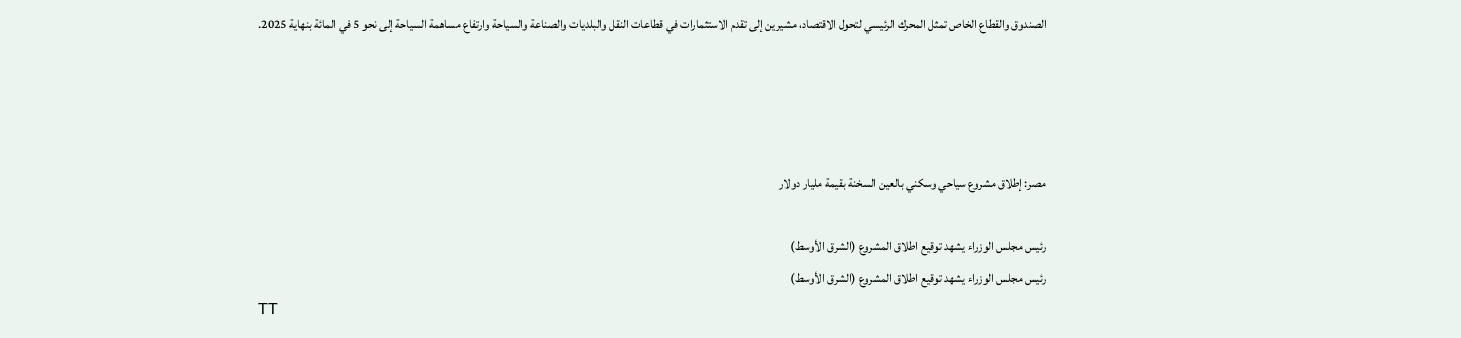الصندوق والقطاع الخاص تمثل المحرك الرئيسي لتحول الاقتصاد، مشيرين إلى تقدم الاستثمارات في قطاعات النقل والبلديات والصناعة والسياحة وارتفاع مساهمة السياحة إلى نحو 5 في المائة بنهاية 2025.




مصر: إطلاق مشروع سياحي وسكني بالعين السخنة بقيمة مليار دولار

رئيس مجلس الوزراء يشهد توقيع اطلاق المشروع (الشرق الأوسط)
رئيس مجلس الوزراء يشهد توقيع اطلاق المشروع (الشرق الأوسط)
TT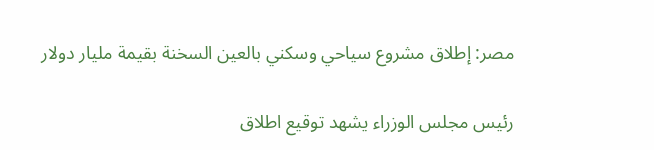مصر: إطلاق مشروع سياحي وسكني بالعين السخنة بقيمة مليار دولار

رئيس مجلس الوزراء يشهد توقيع اطلاق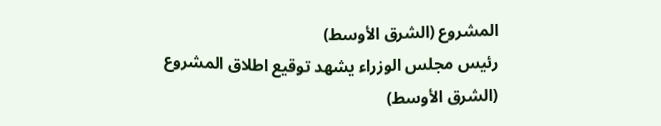المشروع (الشرق الأوسط)
رئيس مجلس الوزراء يشهد توقيع اطلاق المشروع (الشرق الأوسط)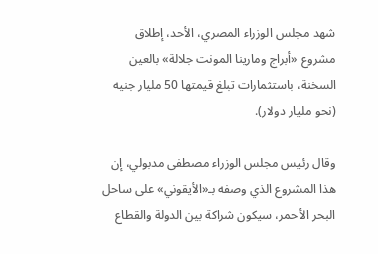شهد مجلس الوزراء المصري، الأحد، إطلاق مشروع «أبراج ومارينا المونت جلالة» بالعين السخنة، باستثمارات تبلغ قيمتها 50 مليار جنيه (نحو مليار دولار).

وقال رئيس مجلس الوزراء مصطفى مدبولي، إن هذا المشروع الذي وصفه بـ«الأيقوني» على ساحل البحر الأحمر، سيكون شراكة بين الدولة والقطاع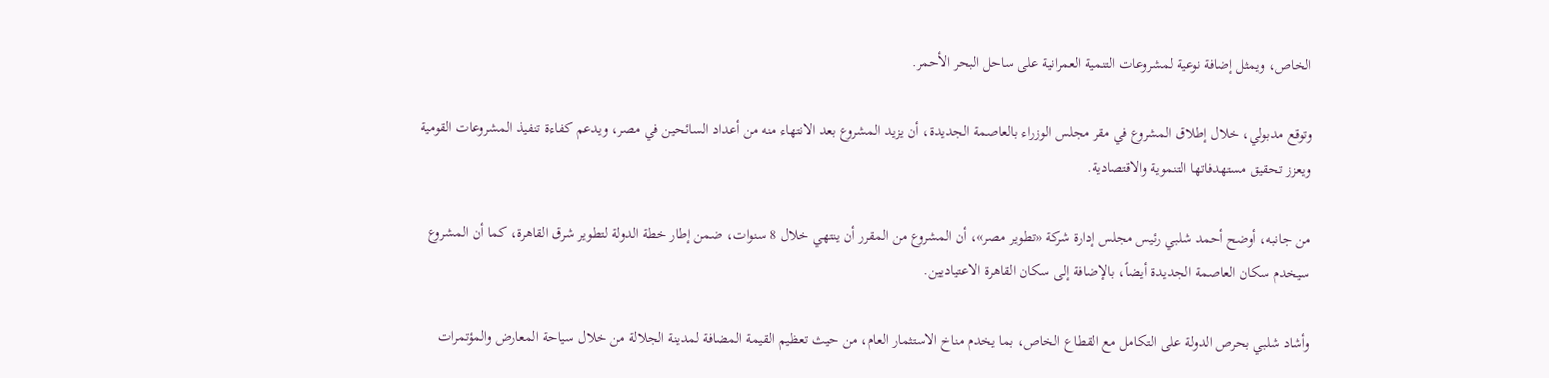الخاص، ويمثل إضافة نوعية لمشروعات التنمية العمرانية على ساحل البحر الأحمر.

وتوقع مدبولي، خلال إطلاق المشروع في مقر مجلس الوزراء بالعاصمة الجديدة، أن يزيد المشروع بعد الانتهاء منه من أعداد السائحين في مصر، ويدعم كفاءة تنفيذ المشروعات القومية ويعزز تحقيق مستهدفاتها التنموية والاقتصادية.

من جانبه، أوضح أحمد شلبي رئيس مجلس إدارة شركة «تطوير مصر»، أن المشروع من المقرر أن ينتهي خلال 8 سنوات، ضمن إطار خطة الدولة لتطوير شرق القاهرة، كما أن المشروع سيخدم سكان العاصمة الجديدة أيضاً، بالإضافة إلى سكان القاهرة الاعتياديين.

وأشاد شلبي بحرص الدولة على التكامل مع القطاع الخاص، بما يخدم مناخ الاستثمار العام، من حيث تعظيم القيمة المضافة لمدينة الجلالة من خلال سياحة المعارض والمؤتمرات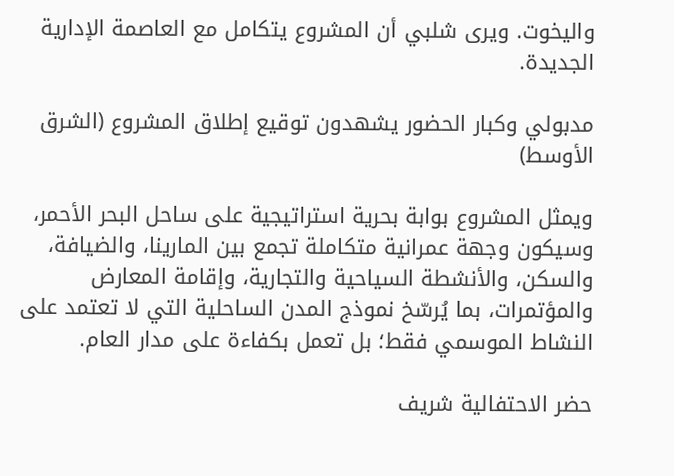واليخوت. ويرى شلبي أن المشروع يتكامل مع العاصمة الإدارية الجديدة.

مدبولي وكبار الحضور يشهدون توقيع إطلاق المشروع (الشرق الأوسط)

ويمثل المشروع بوابة بحرية استراتيجية على ساحل البحر الأحمر، وسيكون وجهة عمرانية متكاملة تجمع بين المارينا، والضيافة، والسكن، والأنشطة السياحية والتجارية، وإقامة المعارض والمؤتمرات، بما يُرسّخ نموذج المدن الساحلية التي لا تعتمد على النشاط الموسمي فقط؛ بل تعمل بكفاءة على مدار العام.

حضر الاحتفالية شريف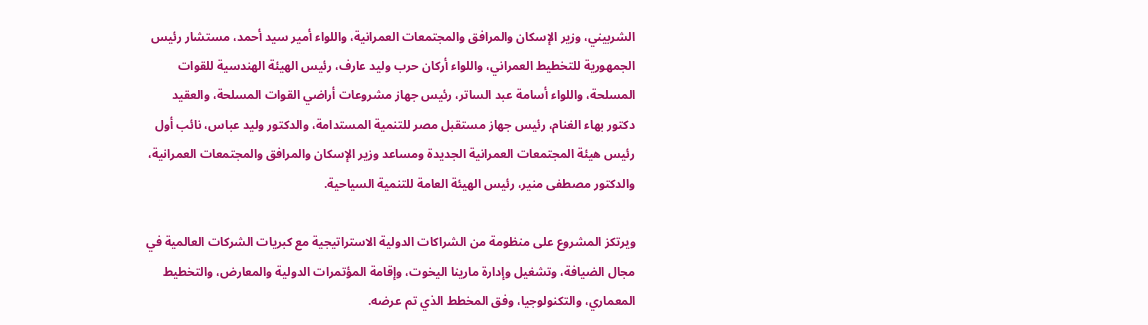الشربيني، وزير الإسكان والمرافق والمجتمعات العمرانية، واللواء أمير سيد أحمد، مستشار رئيس الجمهورية للتخطيط العمراني، واللواء أركان حرب وليد عارف، رئيس الهيئة الهندسية للقوات المسلحة، واللواء أسامة عبد الساتر، رئيس جهاز مشروعات أراضي القوات المسلحة، والعقيد دكتور بهاء الغنام، رئيس جهاز مستقبل مصر للتنمية المستدامة، والدكتور وليد عباس، نائب أول رئيس هيئة المجتمعات العمرانية الجديدة ومساعد وزير الإسكان والمرافق والمجتمعات العمرانية، والدكتور مصطفى منير، رئيس الهيئة العامة للتنمية السياحية.

ويرتكز المشروع على منظومة من الشراكات الدولية الاستراتيجية مع كبريات الشركات العالمية في مجال الضيافة، وتشغيل وإدارة مارينا اليخوت، وإقامة المؤتمرات الدولية والمعارض، والتخطيط المعماري، والتكنولوجيا، وفق المخطط الذي تم عرضه.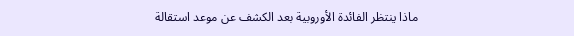ماذا ينتظر الفائدة الأوروبية بعد الكشف عن موعد استقالة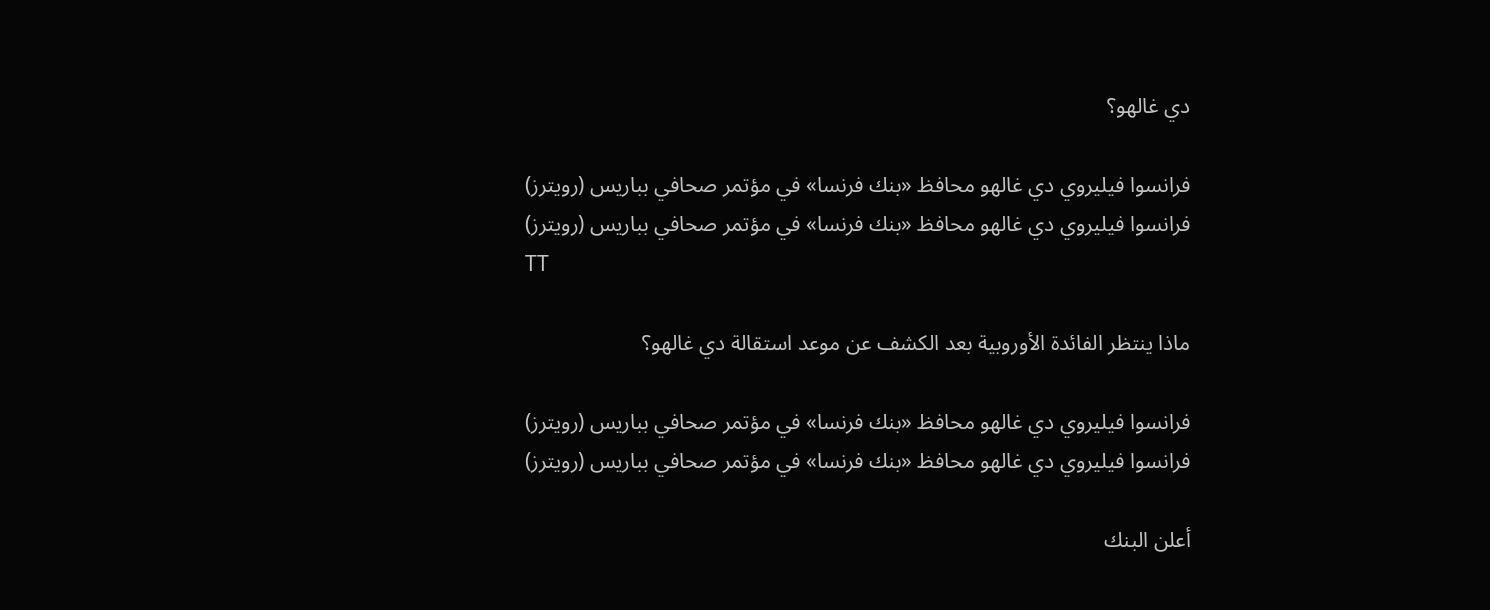دي غالهو؟

فرانسوا فيليروي دي غالهو محافظ «بنك فرنسا» في مؤتمر صحافي بباريس (رويترز)
فرانسوا فيليروي دي غالهو محافظ «بنك فرنسا» في مؤتمر صحافي بباريس (رويترز)
TT

ماذا ينتظر الفائدة الأوروبية بعد الكشف عن موعد استقالة دي غالهو؟

فرانسوا فيليروي دي غالهو محافظ «بنك فرنسا» في مؤتمر صحافي بباريس (رويترز)
فرانسوا فيليروي دي غالهو محافظ «بنك فرنسا» في مؤتمر صحافي بباريس (رويترز)

أعلن البنك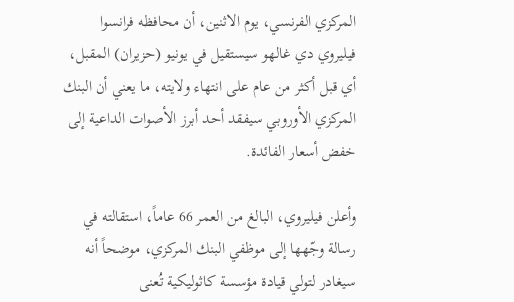المركزي الفرنسي، يوم الاثنين، أن محافظه فرانسوا فيليروي دي غالهو سيستقيل في يونيو (حزيران) المقبل، أي قبل أكثر من عام على انتهاء ولايته، ما يعني أن البنك المركزي الأوروبي سيفقد أحد أبرز الأصوات الداعية إلى خفض أسعار الفائدة.

وأعلن فيليروي، البالغ من العمر 66 عاماً، استقالته في رسالة وجّهها إلى موظفي البنك المركزي، موضحاً أنه سيغادر لتولي قيادة مؤسسة كاثوليكية تُعنى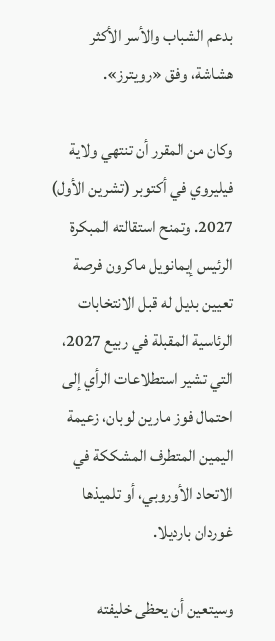بدعم الشباب والأسر الأكثر هشاشة، وفق «رويترز».

وكان من المقرر أن تنتهي ولاية فيليروي في أكتوبر (تشرين الأول) 2027. وتمنح استقالته المبكرة الرئيس إيمانويل ماكرون فرصة تعيين بديل له قبل الانتخابات الرئاسية المقبلة في ربيع 2027، التي تشير استطلاعات الرأي إلى احتمال فوز مارين لوبان، زعيمة اليمين المتطرف المشككة في الاتحاد الأوروبي، أو تلميذها غوردان بارديلا.

وسيتعين أن يحظى خليفته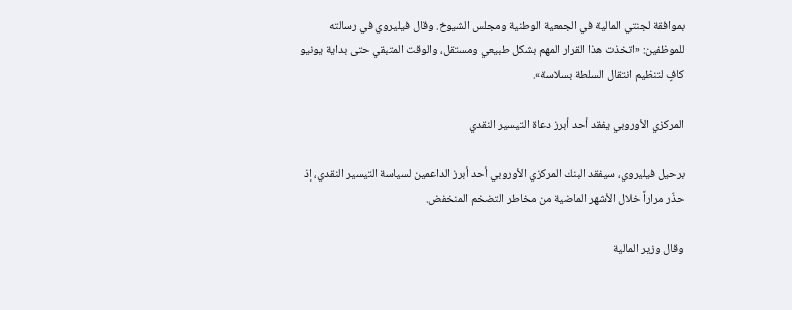بموافقة لجنتي المالية في الجمعية الوطنية ومجلس الشيوخ. وقال فيليروي في رسالته للموظفين: «اتخذت هذا القرار المهم بشكل طبيعي ومستقل، والوقت المتبقي حتى بداية يونيو كافٍ لتنظيم انتقال السلطة بسلاسة».

المركزي الأوروبي يفقد أحد أبرز دعاة التيسير النقدي

برحيل فيليروي، سيفقد البنك المركزي الأوروبي أحد أبرز الداعمين لسياسة التيسير النقدي، إذ حذّر مراراً خلال الأشهر الماضية من مخاطر التضخم المنخفض.

وقال وزير المالية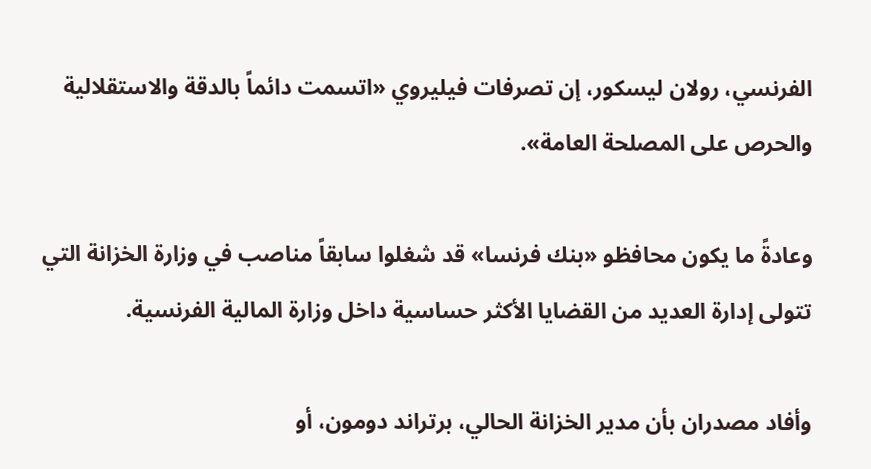الفرنسي، رولان ليسكور، إن تصرفات فيليروي «اتسمت دائماً بالدقة والاستقلالية والحرص على المصلحة العامة».

وعادةً ما يكون محافظو «بنك فرنسا» قد شغلوا سابقاً مناصب في وزارة الخزانة التي تتولى إدارة العديد من القضايا الأكثر حساسية داخل وزارة المالية الفرنسية.

وأفاد مصدران بأن مدير الخزانة الحالي، برتراند دومون، أو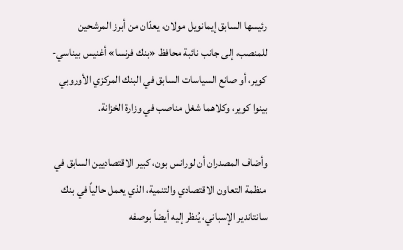رئيسها السابق إيمانويل مولان، يعدّان من أبرز المرشحين للمنصب، إلى جانب نائبة محافظ «بنك فرنسا» أغنيس بيناسي-كوير، أو صانع السياسات السابق في البنك المركزي الأوروبي بينوا كوير، وكلاهما شغل مناصب في وزارة الخزانة.

وأضاف المصدران أن لورانس بون، كبير الاقتصاديين السابق في منظمة التعاون الاقتصادي والتنمية، الذي يعمل حالياً في بنك سانتاندير الإسباني، يُنظر إليه أيضاً بوصفه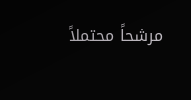مرشحاً محتملاً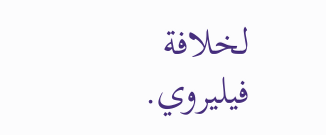لخلافة فيليروي.